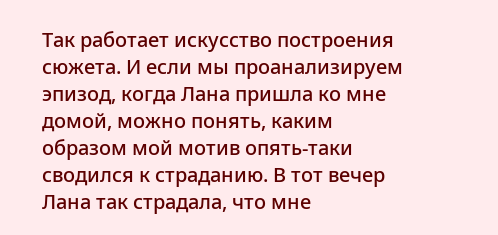Так работает искусство построения сюжета. И если мы проанализируем эпизод, когда Лана пришла ко мне домой, можно понять, каким образом мой мотив опять-таки сводился к страданию. В тот вечер Лана так страдала, что мне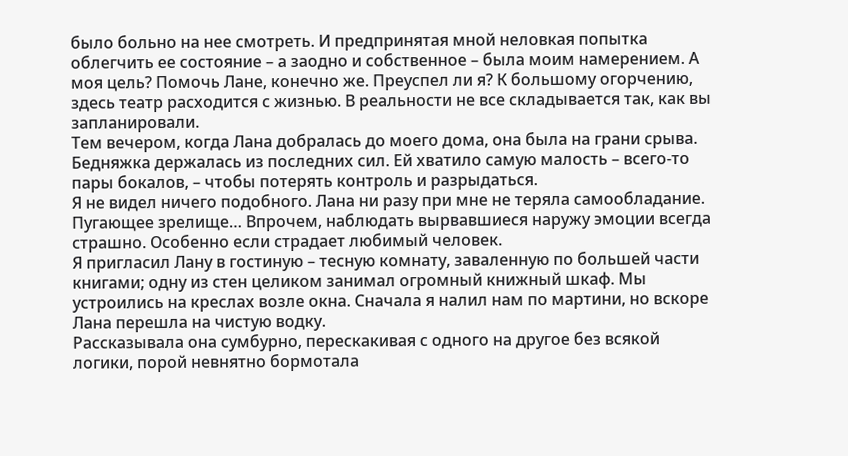было больно на нее смотреть. И предпринятая мной неловкая попытка облегчить ее состояние – а заодно и собственное – была моим намерением. А моя цель? Помочь Лане, конечно же. Преуспел ли я? К большому огорчению, здесь театр расходится с жизнью. В реальности не все складывается так, как вы запланировали.
Тем вечером, когда Лана добралась до моего дома, она была на грани срыва. Бедняжка держалась из последних сил. Ей хватило самую малость – всего-то пары бокалов, – чтобы потерять контроль и разрыдаться.
Я не видел ничего подобного. Лана ни разу при мне не теряла самообладание. Пугающее зрелище… Впрочем, наблюдать вырвавшиеся наружу эмоции всегда страшно. Особенно если страдает любимый человек.
Я пригласил Лану в гостиную – тесную комнату, заваленную по большей части книгами; одну из стен целиком занимал огромный книжный шкаф. Мы устроились на креслах возле окна. Сначала я налил нам по мартини, но вскоре Лана перешла на чистую водку.
Рассказывала она сумбурно, перескакивая с одного на другое без всякой логики, порой невнятно бормотала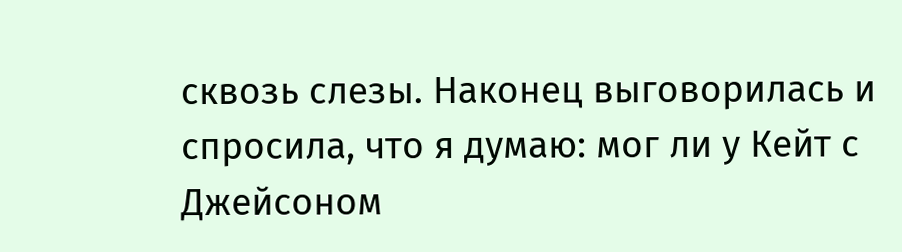сквозь слезы. Наконец выговорилась и спросила, что я думаю: мог ли у Кейт с Джейсоном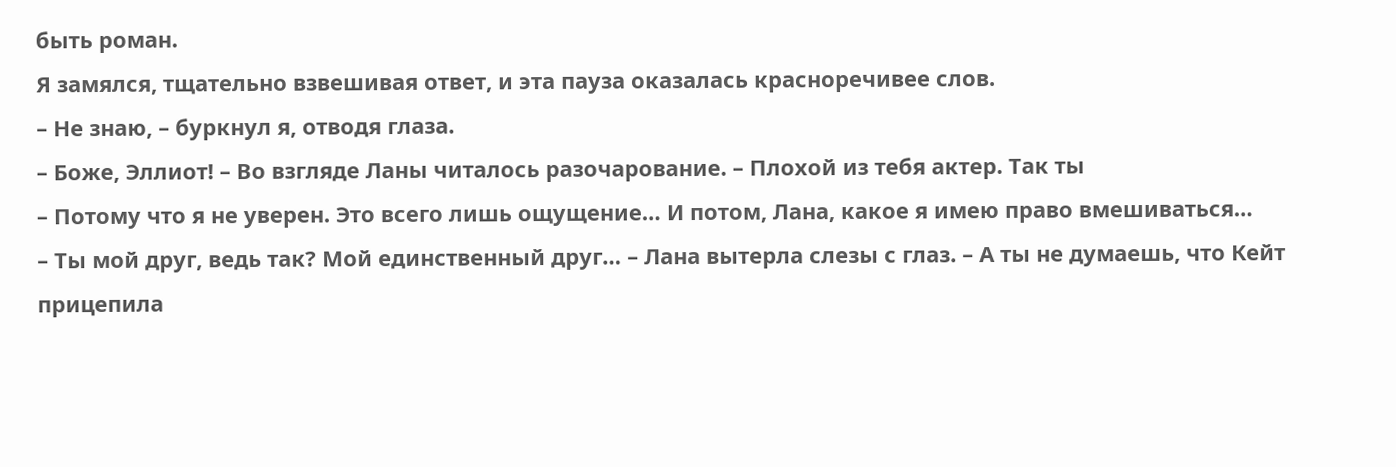быть роман.
Я замялся, тщательно взвешивая ответ, и эта пауза оказалась красноречивее слов.
– Не знаю, – буркнул я, отводя глаза.
– Боже, Эллиот! – Во взгляде Ланы читалось разочарование. – Плохой из тебя актер. Так ты
– Потому что я не уверен. Это всего лишь ощущение… И потом, Лана, какое я имею право вмешиваться…
– Ты мой друг, ведь так? Мой единственный друг… – Лана вытерла слезы с глаз. – А ты не думаешь, что Кейт прицепила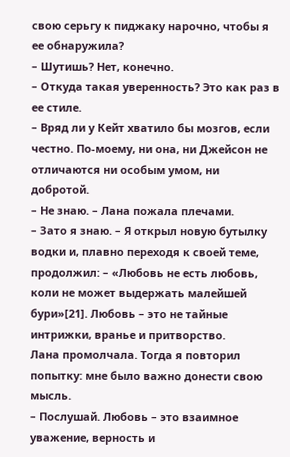свою серьгу к пиджаку нарочно, чтобы я ее обнаружила?
– Шутишь? Нет, конечно.
– Откуда такая уверенность? Это как раз в ее стиле.
– Вряд ли у Кейт хватило бы мозгов, если честно. По-моему, ни она, ни Джейсон не отличаются ни особым умом, ни добротой.
– Не знаю. – Лана пожала плечами.
– Зато я знаю. – Я открыл новую бутылку водки и, плавно переходя к своей теме, продолжил: – «Любовь не есть любовь, коли не может выдержать малейшей бури»[21]. Любовь – это не тайные интрижки, вранье и притворство.
Лана промолчала. Тогда я повторил попытку: мне было важно донести свою мысль.
– Послушай. Любовь – это взаимное уважение, верность и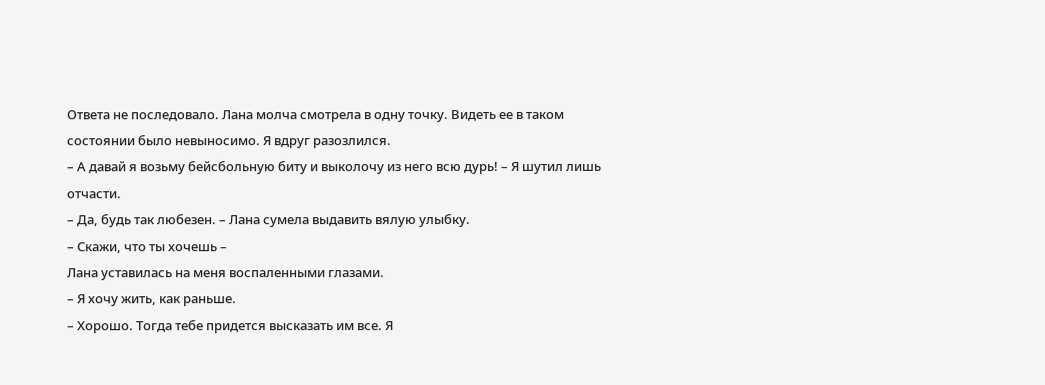Ответа не последовало. Лана молча смотрела в одну точку. Видеть ее в таком состоянии было невыносимо. Я вдруг разозлился.
– А давай я возьму бейсбольную биту и выколочу из него всю дурь! – Я шутил лишь отчасти.
– Да, будь так любезен. – Лана сумела выдавить вялую улыбку.
– Скажи, что ты хочешь –
Лана уставилась на меня воспаленными глазами.
– Я хочу жить, как раньше.
– Хорошо. Тогда тебе придется высказать им все. Я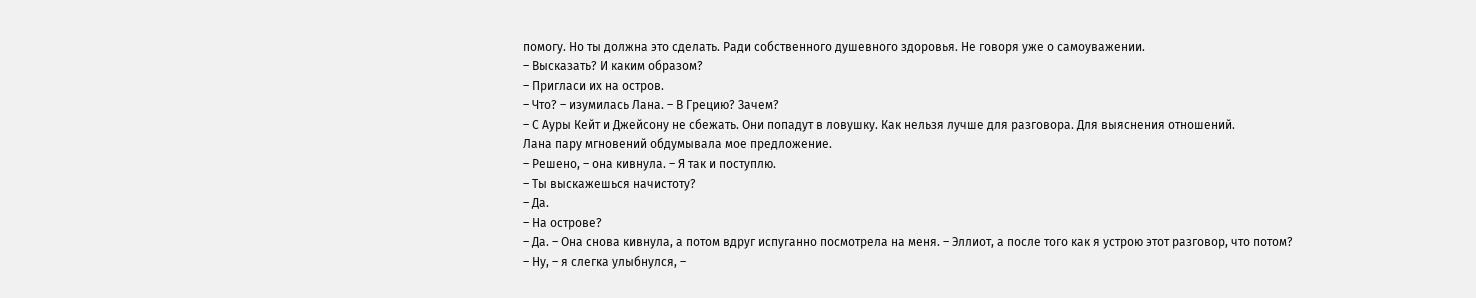помогу. Но ты должна это сделать. Ради собственного душевного здоровья. Не говоря уже о самоуважении.
– Высказать? И каким образом?
– Пригласи их на остров.
– Что? – изумилась Лана. – В Грецию? Зачем?
– С Ауры Кейт и Джейсону не сбежать. Они попадут в ловушку. Как нельзя лучше для разговора. Для выяснения отношений.
Лана пару мгновений обдумывала мое предложение.
– Решено, – она кивнула. – Я так и поступлю.
– Ты выскажешься начистоту?
– Да.
– На острове?
– Да. – Она снова кивнула, а потом вдруг испуганно посмотрела на меня. – Эллиот, а после того как я устрою этот разговор, что потом?
– Ну, – я слегка улыбнулся, –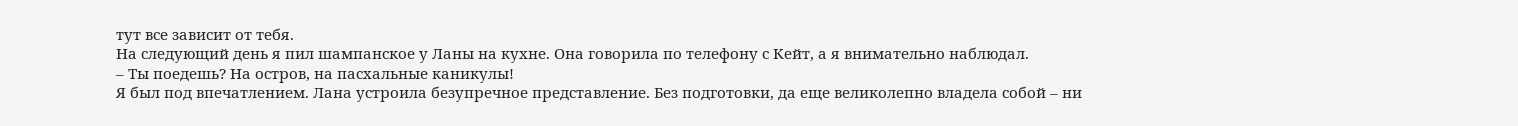тут все зависит от тебя.
На следующий день я пил шампанское у Ланы на кухне. Она говорила по телефону с Кейт, а я внимательно наблюдал.
– Ты поедешь? На остров, на пасхальные каникулы!
Я был под впечатлением. Лана устроила безупречное представление. Без подготовки, да еще великолепно владела собой – ни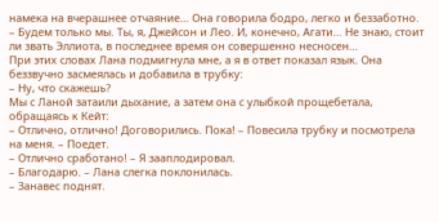намека на вчерашнее отчаяние… Она говорила бодро, легко и беззаботно.
– Будем только мы. Ты, я, Джейсон и Лео. И, конечно, Агати… Не знаю, стоит ли звать Эллиота, в последнее время он совершенно несносен…
При этих словах Лана подмигнула мне, а я в ответ показал язык. Она беззвучно засмеялась и добавила в трубку:
– Ну, что скажешь?
Мы с Ланой затаили дыхание, а затем она с улыбкой прощебетала, обращаясь к Кейт:
– Отлично, отлично! Договорились. Пока! – Повесила трубку и посмотрела на меня. – Поедет.
– Отлично сработано! – Я зааплодировал.
– Благодарю. – Лана слегка поклонилась.
– Занавес поднят.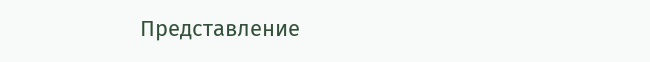Представление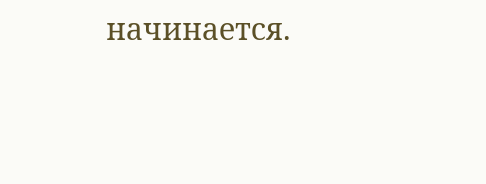начинается.